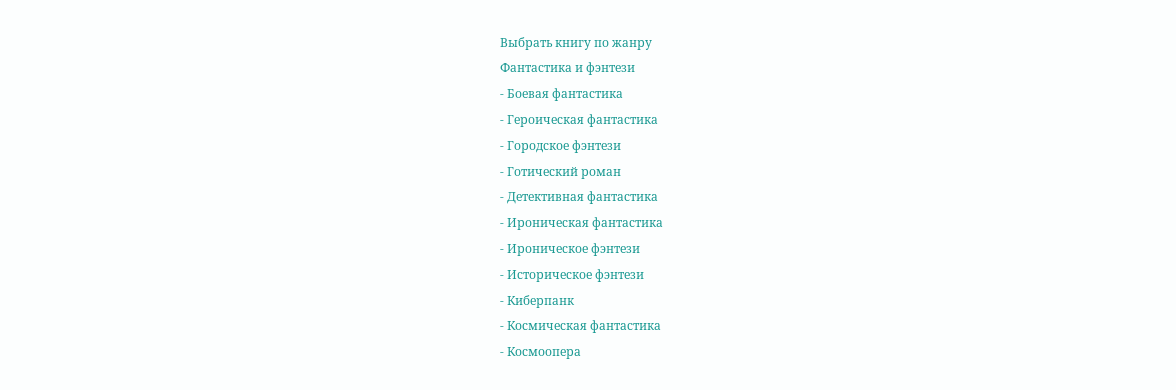Выбрать книгу по жанру
Фантастика и фэнтези
- Боевая фантастика
- Героическая фантастика
- Городское фэнтези
- Готический роман
- Детективная фантастика
- Ироническая фантастика
- Ироническое фэнтези
- Историческое фэнтези
- Киберпанк
- Космическая фантастика
- Космоопера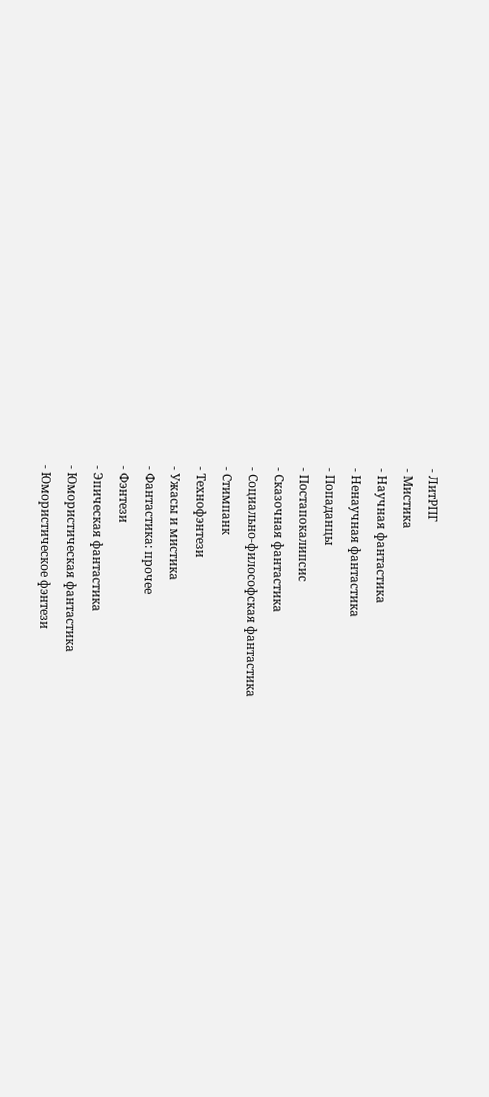- ЛитРПГ
- Мистика
- Научная фантастика
- Ненаучная фантастика
- Попаданцы
- Постапокалипсис
- Сказочная фантастика
- Социально-философская фантастика
- Стимпанк
- Технофэнтези
- Ужасы и мистика
- Фантастика: прочее
- Фэнтези
- Эпическая фантастика
- Юмористическая фантастика
- Юмористическое фэнтези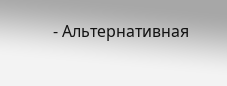- Альтернативная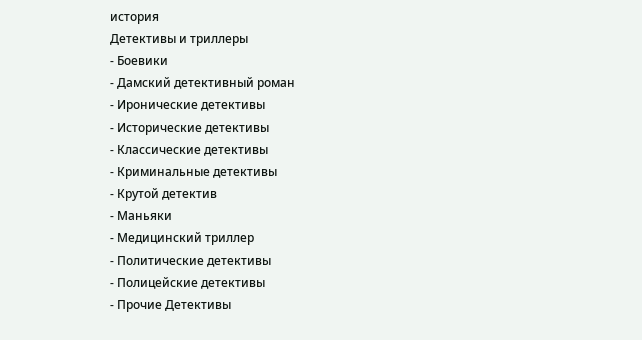история
Детективы и триллеры
- Боевики
- Дамский детективный роман
- Иронические детективы
- Исторические детективы
- Классические детективы
- Криминальные детективы
- Крутой детектив
- Маньяки
- Медицинский триллер
- Политические детективы
- Полицейские детективы
- Прочие Детективы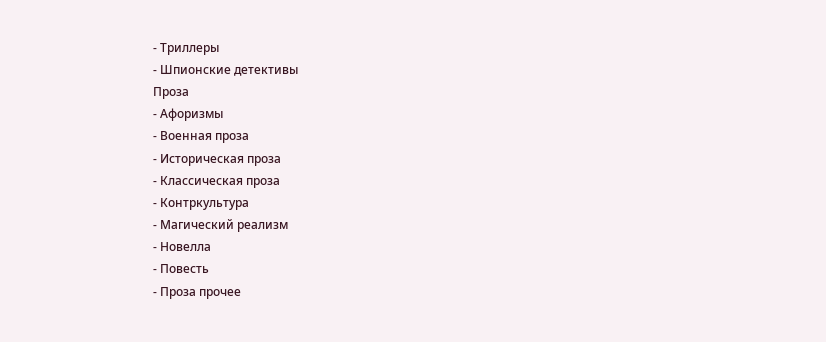- Триллеры
- Шпионские детективы
Проза
- Афоризмы
- Военная проза
- Историческая проза
- Классическая проза
- Контркультура
- Магический реализм
- Новелла
- Повесть
- Проза прочее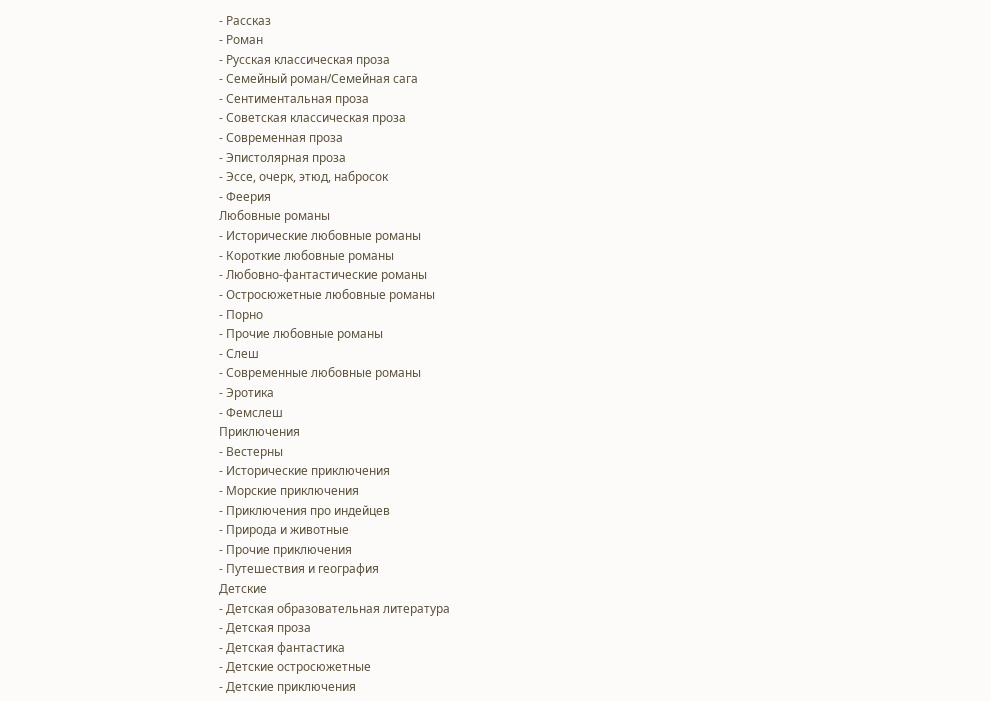- Рассказ
- Роман
- Русская классическая проза
- Семейный роман/Семейная сага
- Сентиментальная проза
- Советская классическая проза
- Современная проза
- Эпистолярная проза
- Эссе, очерк, этюд, набросок
- Феерия
Любовные романы
- Исторические любовные романы
- Короткие любовные романы
- Любовно-фантастические романы
- Остросюжетные любовные романы
- Порно
- Прочие любовные романы
- Слеш
- Современные любовные романы
- Эротика
- Фемслеш
Приключения
- Вестерны
- Исторические приключения
- Морские приключения
- Приключения про индейцев
- Природа и животные
- Прочие приключения
- Путешествия и география
Детские
- Детская образовательная литература
- Детская проза
- Детская фантастика
- Детские остросюжетные
- Детские приключения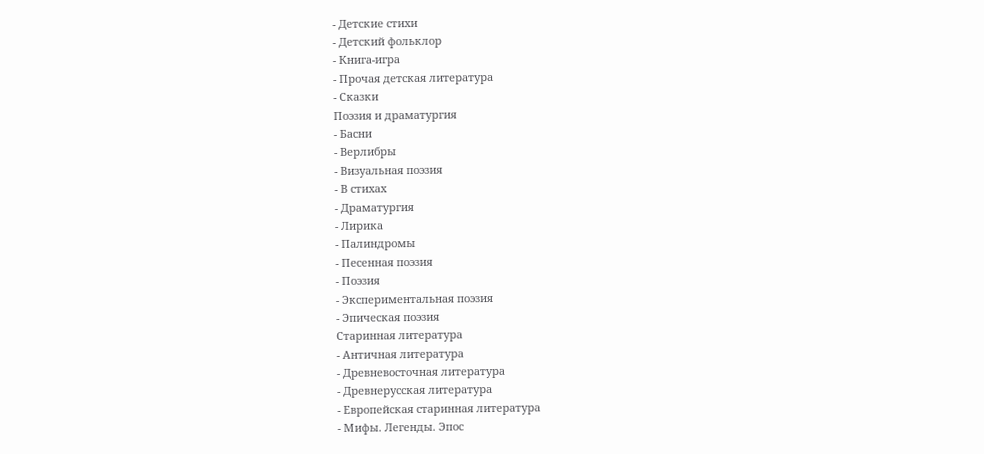- Детские стихи
- Детский фольклор
- Книга-игра
- Прочая детская литература
- Сказки
Поэзия и драматургия
- Басни
- Верлибры
- Визуальная поэзия
- В стихах
- Драматургия
- Лирика
- Палиндромы
- Песенная поэзия
- Поэзия
- Экспериментальная поэзия
- Эпическая поэзия
Старинная литература
- Античная литература
- Древневосточная литература
- Древнерусская литература
- Европейская старинная литература
- Мифы. Легенды. Эпос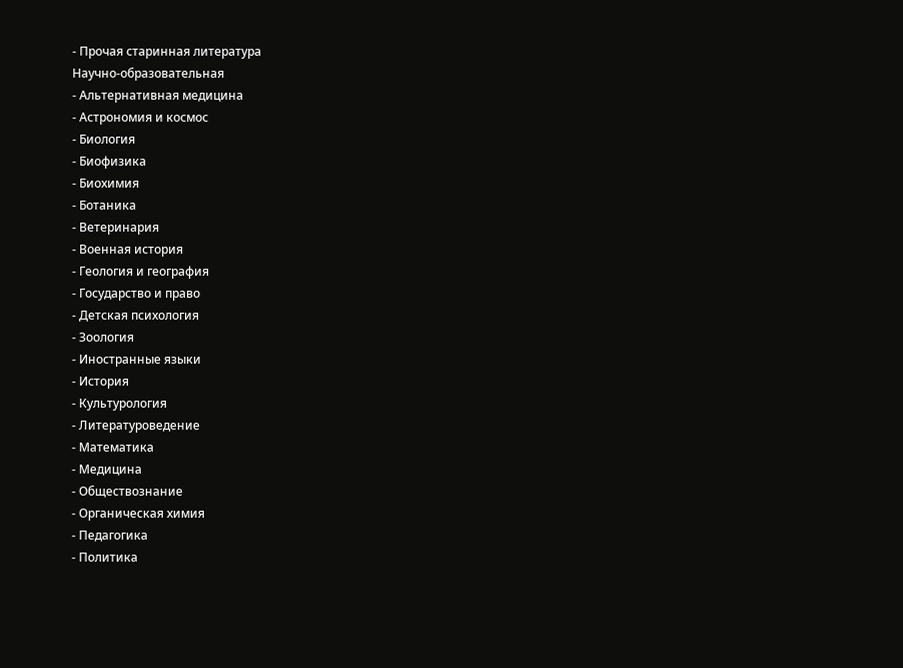- Прочая старинная литература
Научно-образовательная
- Альтернативная медицина
- Астрономия и космос
- Биология
- Биофизика
- Биохимия
- Ботаника
- Ветеринария
- Военная история
- Геология и география
- Государство и право
- Детская психология
- Зоология
- Иностранные языки
- История
- Культурология
- Литературоведение
- Математика
- Медицина
- Обществознание
- Органическая химия
- Педагогика
- Политика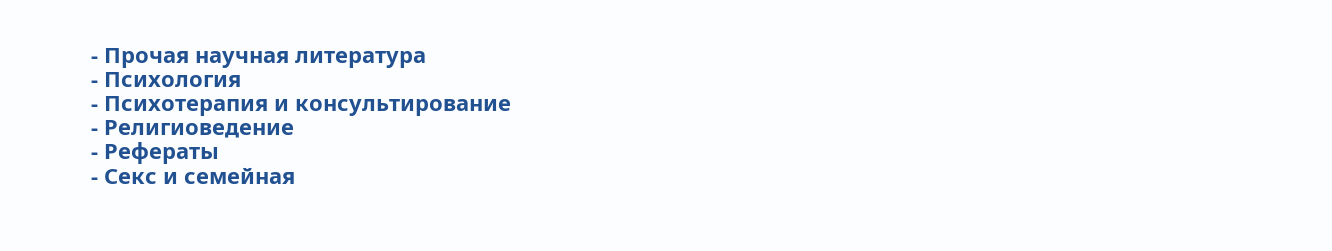- Прочая научная литература
- Психология
- Психотерапия и консультирование
- Религиоведение
- Рефераты
- Секс и семейная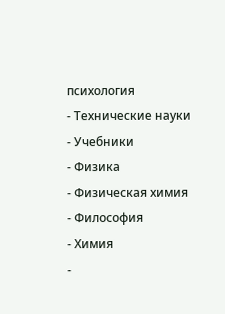психология
- Технические науки
- Учебники
- Физика
- Физическая химия
- Философия
- Химия
-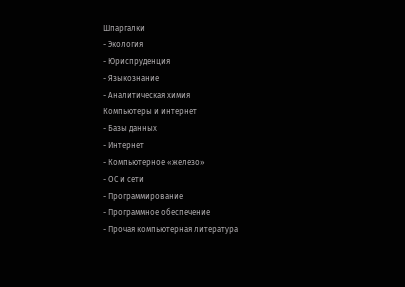Шпаргалки
- Экология
- Юриспруденция
- Языкознание
- Аналитическая химия
Компьютеры и интернет
- Базы данных
- Интернет
- Компьютерное «железо»
- ОС и сети
- Программирование
- Программное обеспечение
- Прочая компьютерная литература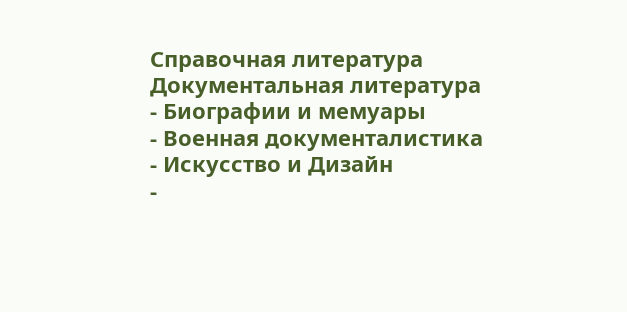Справочная литература
Документальная литература
- Биографии и мемуары
- Военная документалистика
- Искусство и Дизайн
-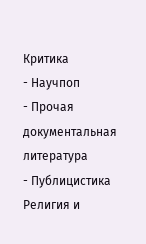Критика
- Научпоп
- Прочая документальная литература
- Публицистика
Религия и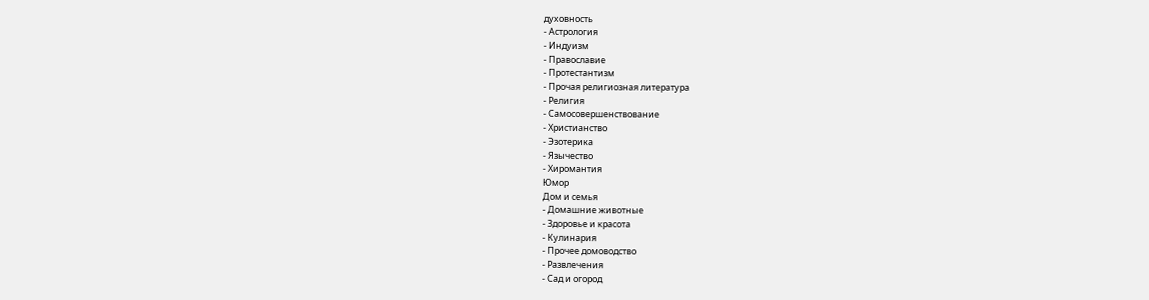духовность
- Астрология
- Индуизм
- Православие
- Протестантизм
- Прочая религиозная литература
- Религия
- Самосовершенствование
- Христианство
- Эзотерика
- Язычество
- Хиромантия
Юмор
Дом и семья
- Домашние животные
- Здоровье и красота
- Кулинария
- Прочее домоводство
- Развлечения
- Сад и огород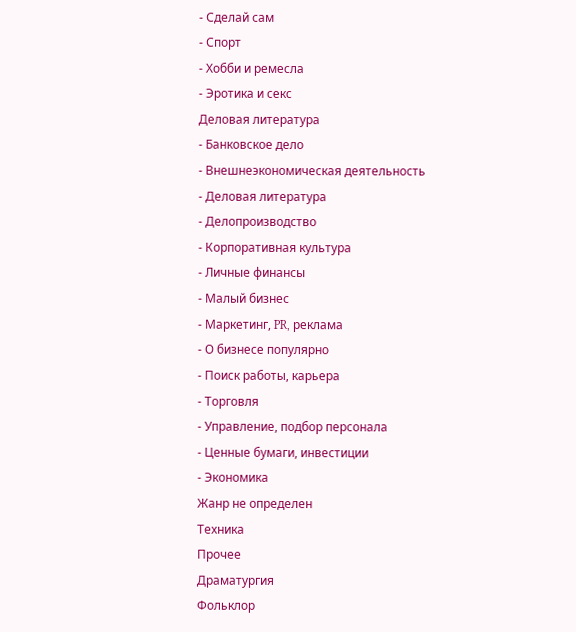- Сделай сам
- Спорт
- Хобби и ремесла
- Эротика и секс
Деловая литература
- Банковское дело
- Внешнеэкономическая деятельность
- Деловая литература
- Делопроизводство
- Корпоративная культура
- Личные финансы
- Малый бизнес
- Маркетинг, PR, реклама
- О бизнесе популярно
- Поиск работы, карьера
- Торговля
- Управление, подбор персонала
- Ценные бумаги, инвестиции
- Экономика
Жанр не определен
Техника
Прочее
Драматургия
Фольклор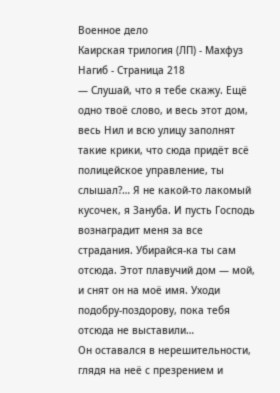Военное дело
Каирская трилогия (ЛП) - Махфуз Нагиб - Страница 218
— Слушай, что я тебе скажу. Ещё одно твоё слово, и весь этот дом, весь Нил и всю улицу заполнят такие крики, что сюда придёт всё полицейское управление, ты слышал?… Я не какой-то лакомый кусочек, я Зануба. И пусть Господь вознаградит меня за все страдания. Убирайся-ка ты сам отсюда. Этот плавучий дом — мой, и снят он на моё имя. Уходи подобру-поздорову, пока тебя отсюда не выставили…
Он оставался в нерешительности, глядя на неё с презрением и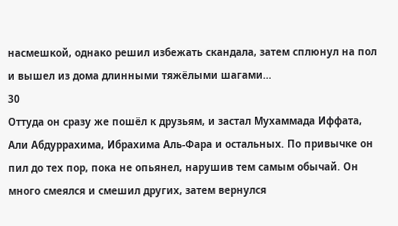насмешкой, однако решил избежать скандала, затем сплюнул на пол и вышел из дома длинными тяжёлыми шагами…
30
Оттуда он сразу же пошёл к друзьям, и застал Мухаммада Иффата, Али Абдуррахима, Ибрахима Аль-Фара и остальных. По привычке он пил до тех пор, пока не опьянел, нарушив тем самым обычай. Он много смеялся и смешил других, затем вернулся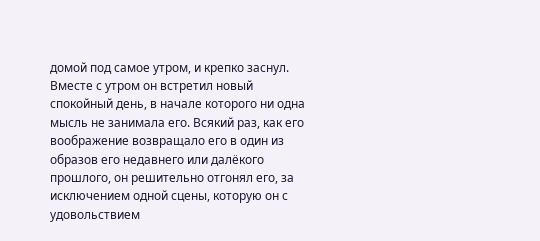домой под самое утром, и крепко заснул. Вместе с утром он встретил новый спокойный день, в начале которого ни одна мысль не занимала его. Всякий раз, как его воображение возвращало его в один из образов его недавнего или далёкого прошлого, он решительно отгонял его, за исключением одной сцены, которую он с удовольствием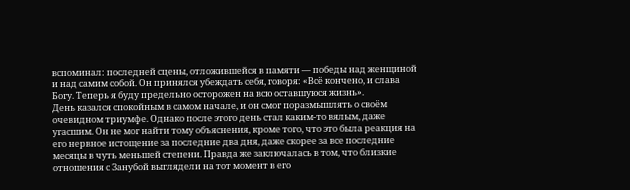вспоминал: последней сцены, отложившейся в памяти — победы над женщиной и над самим собой. Он принялся убеждать себя, говоря: «Всё кончено, и слава Богу. Теперь я буду предельно осторожен на всю оставшуюся жизнь».
День казался спокойным в самом начале, и он смог поразмышлять о своём очевидном триумфе. Однако после этого день стал каким-то вялым, даже угасшим. Он не мог найти тому объяснения, кроме того, что это была реакция на его нервное истощение за последние два дня, даже скорее за все последние месяцы в чуть меньшей степени. Правда же заключалась в том, что близкие отношения с Занубой выглядели на тот момент в его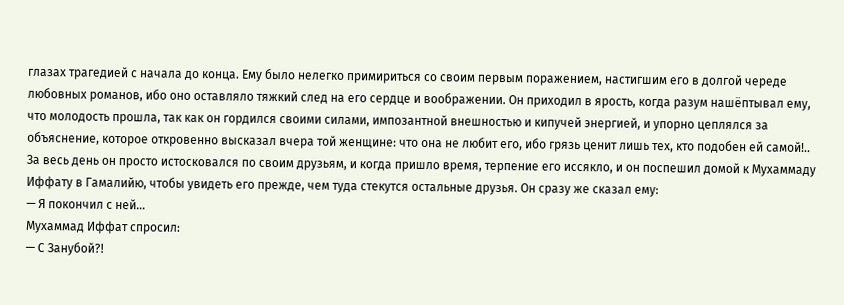глазах трагедией с начала до конца. Ему было нелегко примириться со своим первым поражением, настигшим его в долгой череде любовных романов, ибо оно оставляло тяжкий след на его сердце и воображении. Он приходил в ярость, когда разум нашёптывал ему, что молодость прошла, так как он гордился своими силами, импозантной внешностью и кипучей энергией, и упорно цеплялся за объяснение, которое откровенно высказал вчера той женщине: что она не любит его, ибо грязь ценит лишь тех, кто подобен ей самой!..
За весь день он просто истосковался по своим друзьям, и когда пришло время, терпение его иссякло, и он поспешил домой к Мухаммаду Иффату в Гамалийю, чтобы увидеть его прежде, чем туда стекутся остальные друзья. Он сразу же сказал ему:
— Я покончил с ней…
Мухаммад Иффат спросил:
— С Занубой?!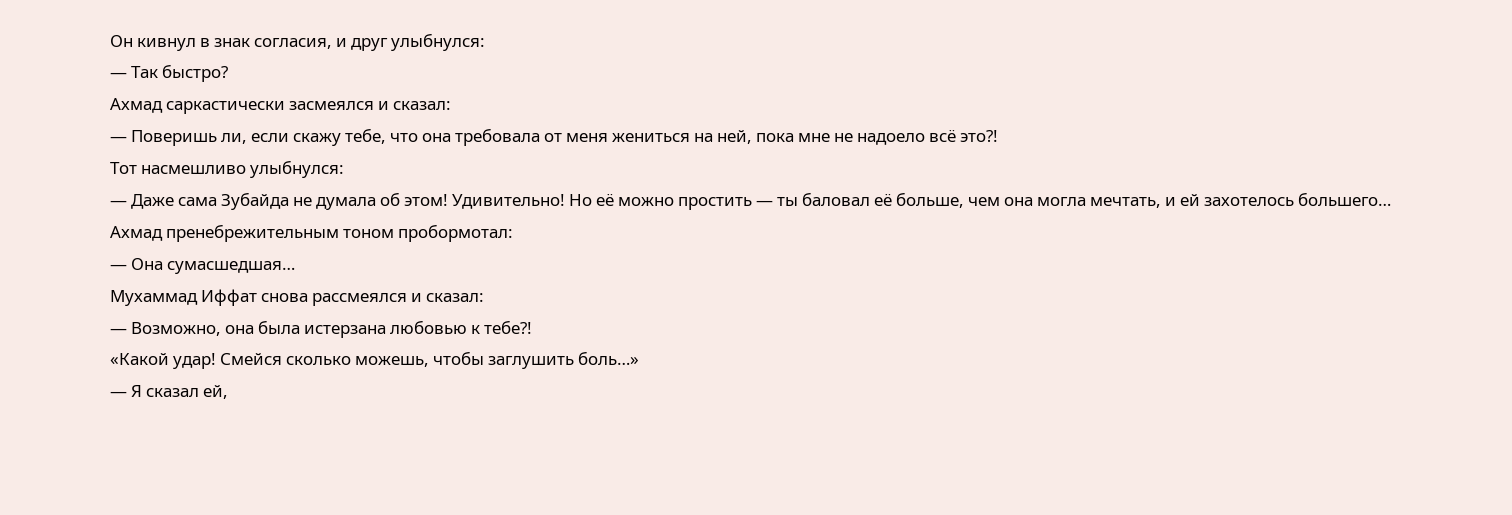Он кивнул в знак согласия, и друг улыбнулся:
— Так быстро?
Ахмад саркастически засмеялся и сказал:
— Поверишь ли, если скажу тебе, что она требовала от меня жениться на ней, пока мне не надоело всё это?!
Тот насмешливо улыбнулся:
— Даже сама Зубайда не думала об этом! Удивительно! Но её можно простить — ты баловал её больше, чем она могла мечтать, и ей захотелось большего…
Ахмад пренебрежительным тоном пробормотал:
— Она сумасшедшая…
Мухаммад Иффат снова рассмеялся и сказал:
— Возможно, она была истерзана любовью к тебе?!
«Какой удар! Смейся сколько можешь, чтобы заглушить боль…»
— Я сказал ей,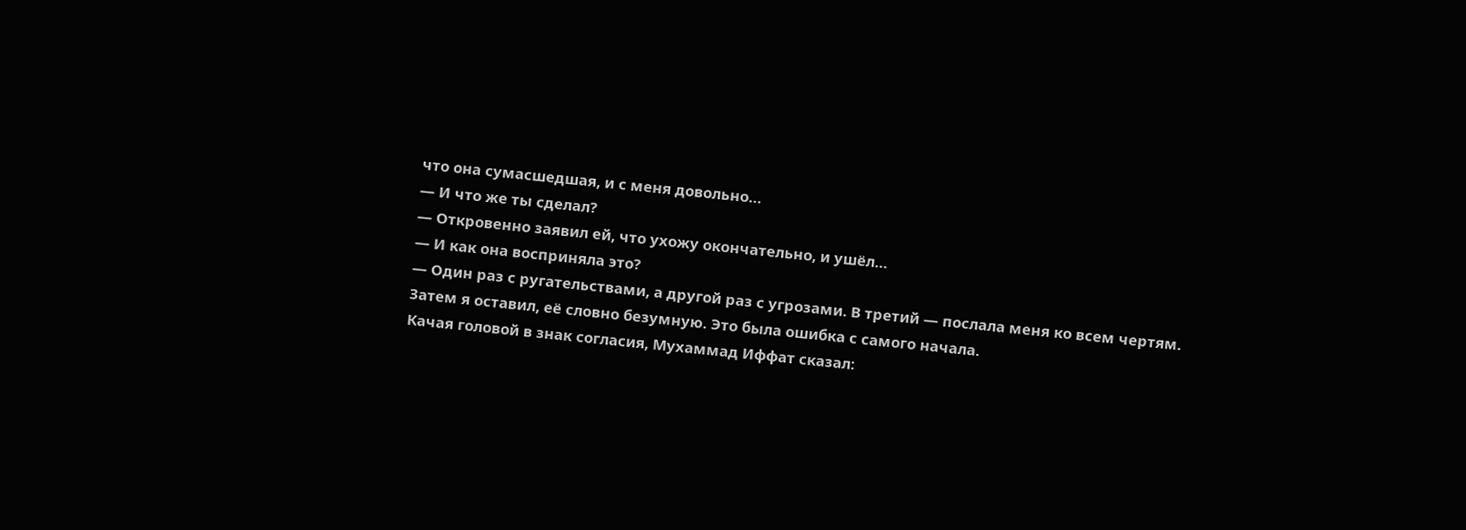что она сумасшедшая, и с меня довольно…
— И что же ты сделал?
— Откровенно заявил ей, что ухожу окончательно, и ушёл…
— И как она восприняла это?
— Один раз с ругательствами, а другой раз с угрозами. В третий — послала меня ко всем чертям. Затем я оставил, её словно безумную. Это была ошибка с самого начала.
Качая головой в знак согласия, Мухаммад Иффат сказал: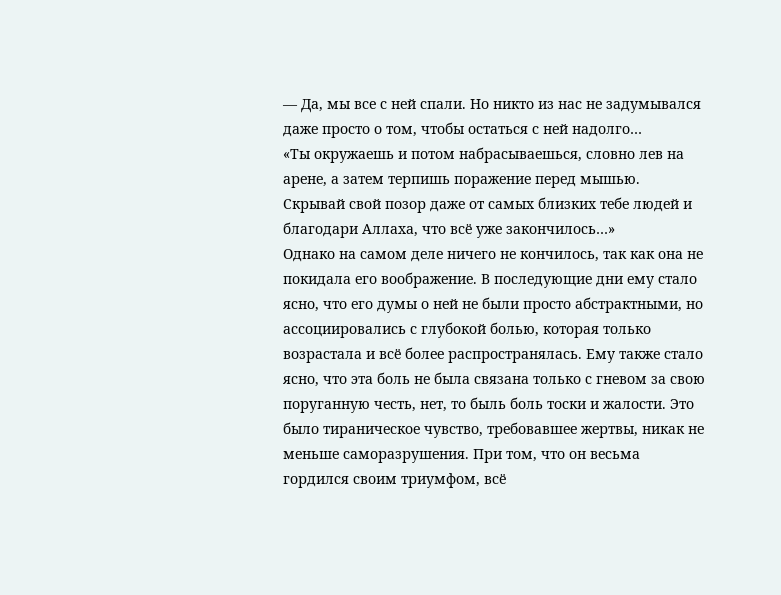— Да, мы все с ней спали. Но никто из нас не задумывался даже просто о том, чтобы остаться с ней надолго…
«Ты окружаешь и потом набрасываешься, словно лев на арене, а затем терпишь поражение перед мышью. Скрывай свой позор даже от самых близких тебе людей и благодари Аллаха, что всё уже закончилось…»
Однако на самом деле ничего не кончилось, так как она не покидала его воображение. В последующие дни ему стало ясно, что его думы о ней не были просто абстрактными, но ассоциировались с глубокой болью, которая только возрастала и всё более распространялась. Ему также стало ясно, что эта боль не была связана только с гневом за свою поруганную честь, нет, то быль боль тоски и жалости. Это было тираническое чувство, требовавшее жертвы, никак не меньше саморазрушения. При том, что он весьма гордился своим триумфом, всё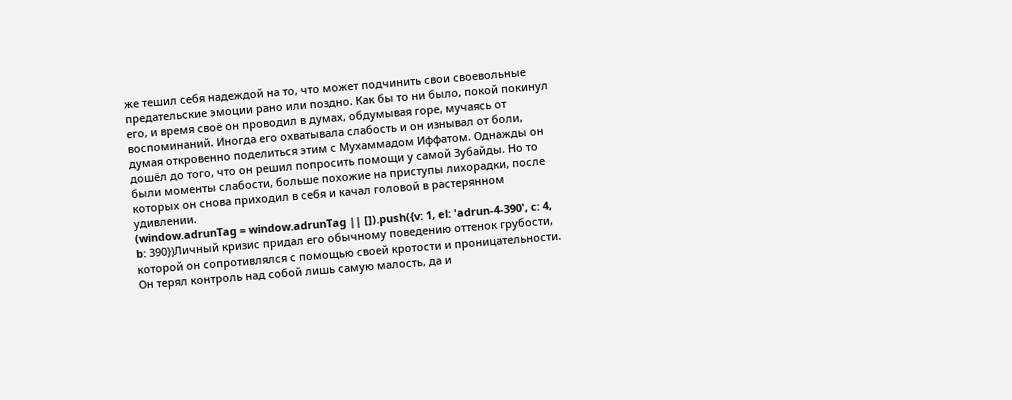же тешил себя надеждой на то, что может подчинить свои своевольные предательские эмоции рано или поздно. Как бы то ни было, покой покинул его, и время своё он проводил в думах, обдумывая горе, мучаясь от воспоминаний. Иногда его охватывала слабость и он изнывал от боли, думая откровенно поделиться этим с Мухаммадом Иффатом. Однажды он дошёл до того, что он решил попросить помощи у самой Зубайды. Но то были моменты слабости, больше похожие на приступы лихорадки, после которых он снова приходил в себя и качал головой в растерянном удивлении.
(window.adrunTag = window.adrunTag || []).push({v: 1, el: 'adrun-4-390', c: 4, b: 390})Личный кризис придал его обычному поведению оттенок грубости, которой он сопротивлялся с помощью своей кротости и проницательности. Он терял контроль над собой лишь самую малость, да и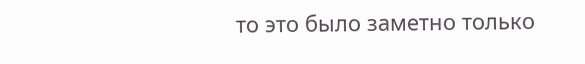то это было заметно только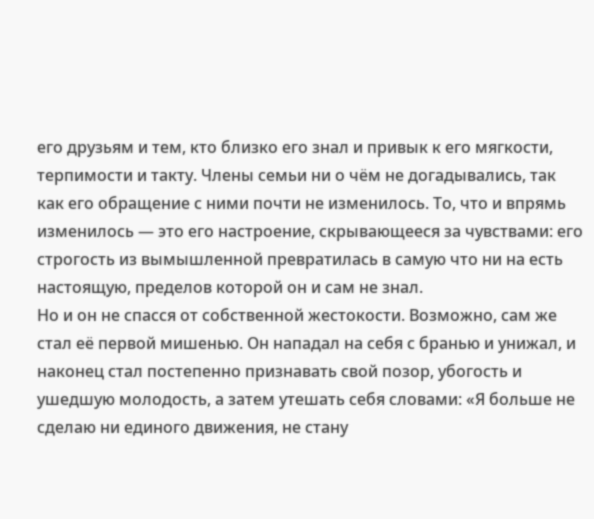его друзьям и тем, кто близко его знал и привык к его мягкости, терпимости и такту. Члены семьи ни о чём не догадывались, так как его обращение с ними почти не изменилось. То, что и впрямь изменилось — это его настроение, скрывающееся за чувствами: его строгость из вымышленной превратилась в самую что ни на есть настоящую, пределов которой он и сам не знал.
Но и он не спасся от собственной жестокости. Возможно, сам же стал её первой мишенью. Он нападал на себя с бранью и унижал, и наконец стал постепенно признавать свой позор, убогость и ушедшую молодость, а затем утешать себя словами: «Я больше не сделаю ни единого движения, не стану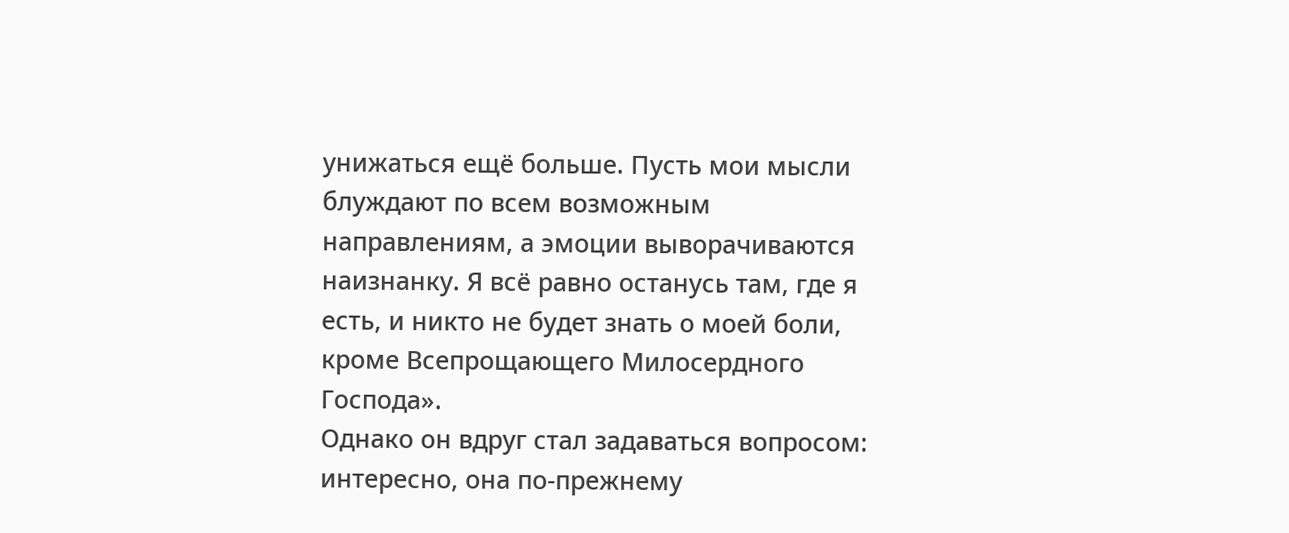унижаться ещё больше. Пусть мои мысли блуждают по всем возможным направлениям, а эмоции выворачиваются наизнанку. Я всё равно останусь там, где я есть, и никто не будет знать о моей боли, кроме Всепрощающего Милосердного Господа».
Однако он вдруг стал задаваться вопросом: интересно, она по-прежнему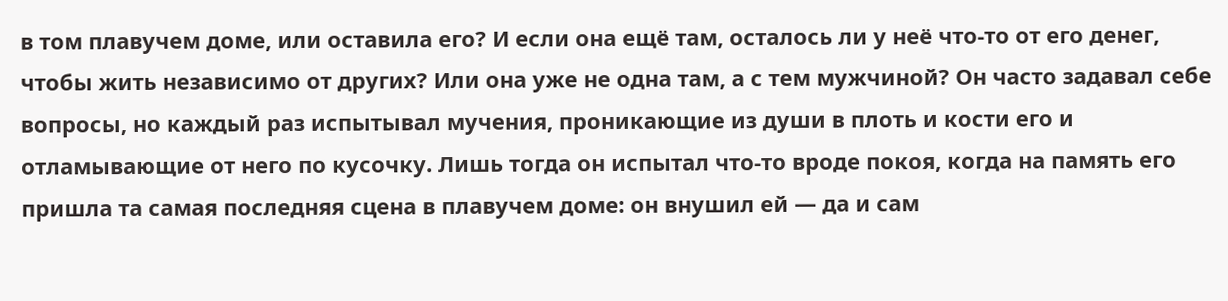в том плавучем доме, или оставила его? И если она ещё там, осталось ли у неё что-то от его денег, чтобы жить независимо от других? Или она уже не одна там, а с тем мужчиной? Он часто задавал себе вопросы, но каждый раз испытывал мучения, проникающие из души в плоть и кости его и отламывающие от него по кусочку. Лишь тогда он испытал что-то вроде покоя, когда на память его пришла та самая последняя сцена в плавучем доме: он внушил ей — да и сам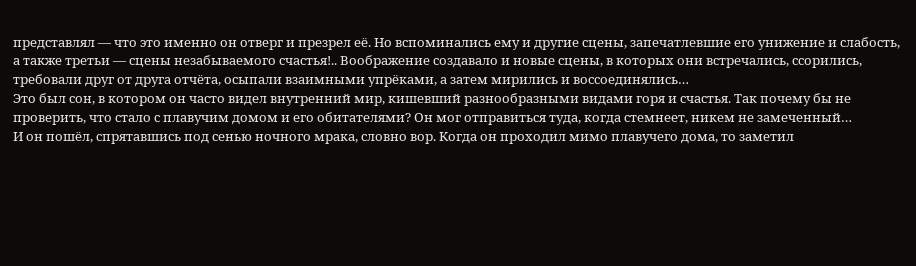представлял — что это именно он отверг и презрел её. Но вспоминались ему и другие сцены, запечатлевшие его унижение и слабость, а также третьи — сцены незабываемого счастья!.. Воображение создавало и новые сцены, в которых они встречались, ссорились, требовали друг от друга отчёта, осыпали взаимными упрёками, а затем мирились и воссоединялись…
Это был сон, в котором он часто видел внутренний мир, кишевший разнообразными видами горя и счастья. Так почему бы не проверить, что стало с плавучим домом и его обитателями? Он мог отправиться туда, когда стемнеет, никем не замеченный…
И он пошёл, спрятавшись под сенью ночного мрака, словно вор. Когда он проходил мимо плавучего дома, то заметил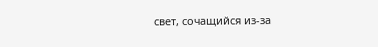свет, сочащийся из-за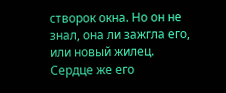створок окна. Но он не знал, она ли зажгла его, или новый жилец. Сердце же его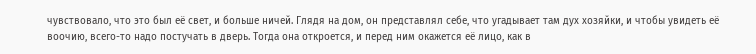чувствовало, что это был её свет, и больше ничей. Глядя на дом, он представлял себе, что угадывает там дух хозяйки, и чтобы увидеть её воочию, всего-то надо постучать в дверь. Тогда она откроется, и перед ним окажется её лицо, как в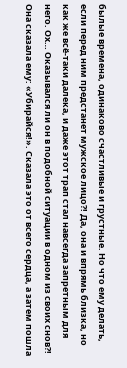былые времена, одинаково счастливые и грустные. Но что ему делать, если перед ним предстанет мужское лицо?! Да, она и впрямь близка, но как же всё-таки далека, и даже этот трап стал навсегда запретным для него. Ох… Оказывался ли он в подобной ситуации в одном из своих снов?! Она сказала ему: «Убирайся!». Сказала это от всего сердца, а затем пошла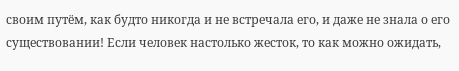своим путём, как будто никогда и не встречала его, и даже не знала о его существовании! Если человек настолько жесток, то как можно ожидать,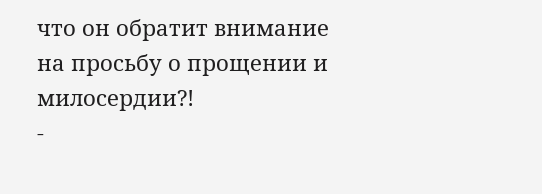что он обратит внимание на просьбу о прощении и милосердии?!
-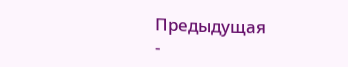Предыдущая
-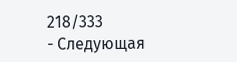218/333
- Следующая